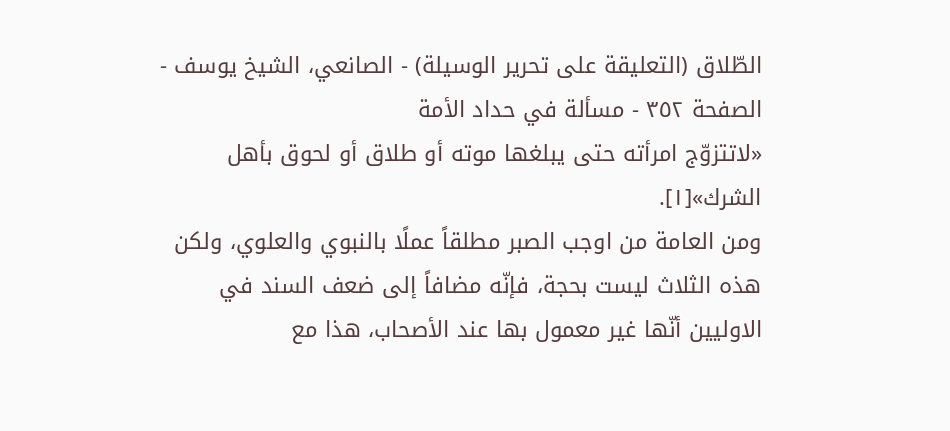الطّلاق (التعليقة على تحرير الوسيلة) - الصانعي، الشيخ يوسف - الصفحة ٣٥٢ - مسألة في حداد الأمة
«لاتتزوّج امرأته حتى يبلغها موته أو طلاق أو لحوق بأهل الشرك»[١].
ومن العامة من اوجب الصبر مطلقاً عملًا بالنبوي والعلوي، ولكن هذه الثلاث ليست بحجة، فإنّه مضافاً إلى ضعف السند في الاوليين أنّها غير معمول بها عند الأصحاب، هذا مع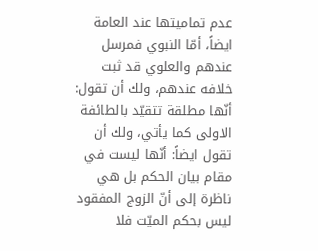عدم تماميتها عند العامة ايضاً، أمّا النبوي فمرسل عندهم والعلوي قد ثبت خلافه عندهم، ولك أن تقول: أنّها مطلقة تتقيّد بالطائفة الاولى كما يأتي، ولك أن تقول ايضاً: أنّها ليست في مقام بيان الحكم بل هي ناظرة إلى أنّ الزوج المفقود ليس بحكم الميّت فلا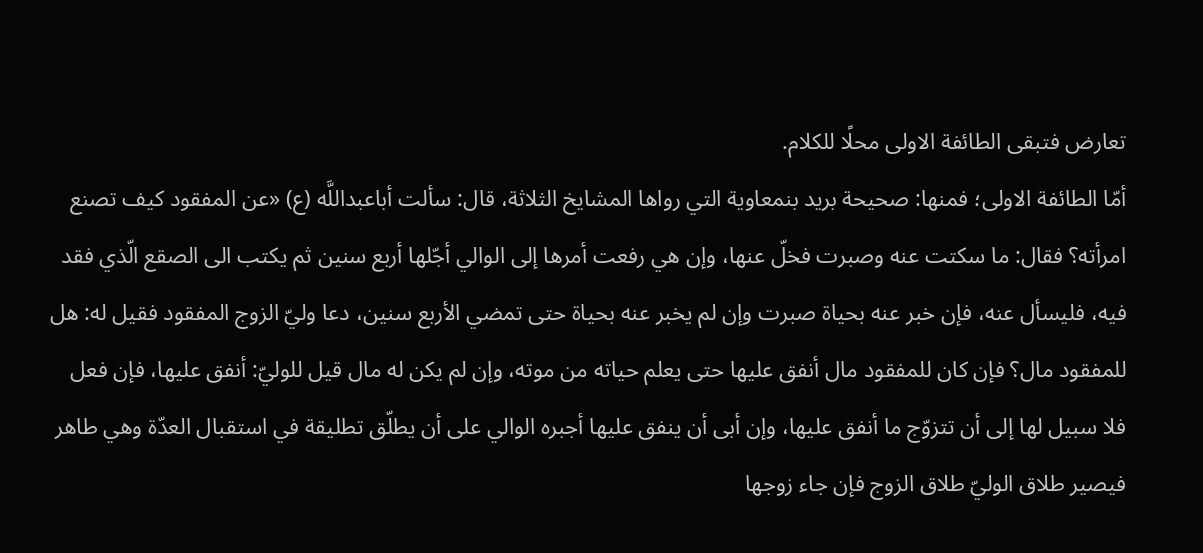تعارض فتبقى الطائفة الاولى محلًا للكلام.
أمّا الطائفة الاولى؛ فمنها: صحيحة بريد بنمعاوية التي رواها المشايخ الثلاثة، قال: سألت أباعبداللَّه (ع) «عن المفقود كيف تصنع امرأته؟ فقال: ما سكتت عنه وصبرت فخلّ عنها، وإن هي رفعت أمرها إلى الوالي أجّلها أربع سنين ثم يكتب الى الصقع الّذي فقد فيه، فليسأل عنه، فإن خبر عنه بحياة صبرت وإن لم يخبر عنه بحياة حتى تمضي الأربع سنين، دعا وليّ الزوج المفقود فقيل له: هل للمفقود مال؟ فإن كان للمفقود مال أنفق عليها حتى يعلم حياته من موته، وإن لم يكن له مال قيل للوليّ: أنفق عليها، فإن فعل فلا سبيل لها إلى أن تتزوّج ما أنفق عليها، وإن أبى أن ينفق عليها أجبره الوالي على أن يطلّق تطليقة في استقبال العدّة وهي طاهر فيصير طلاق الوليّ طلاق الزوج فإن جاء زوجها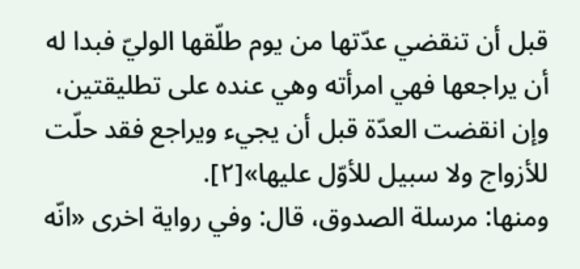قبل أن تنقضي عدّتها من يوم طلّقها الوليّ فبدا له أن يراجعها فهي امرأته وهي عنده على تطليقتين، وإن انقضت العدّة قبل أن يجيء ويراجع فقد حلّت للأزواج ولا سبيل للأوّل عليها»[٢].
ومنها: مرسلة الصدوق، قال: وفي رواية اخرى «انّه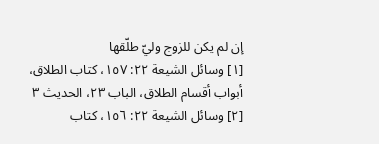إن لم يكن للزوج وليّ طلّقها
[١] وسائل الشيعة ٢٢: ١٥٧، كتاب الطلاق، أبواب أقسام الطلاق، الباب ٢٣، الحديث ٣
[٢] وسائل الشيعة ٢٢: ١٥٦، كتاب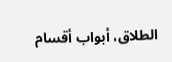الطلاق، أبواب أقسام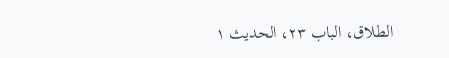الطلاق، الباب ٢٣، الحديث ١